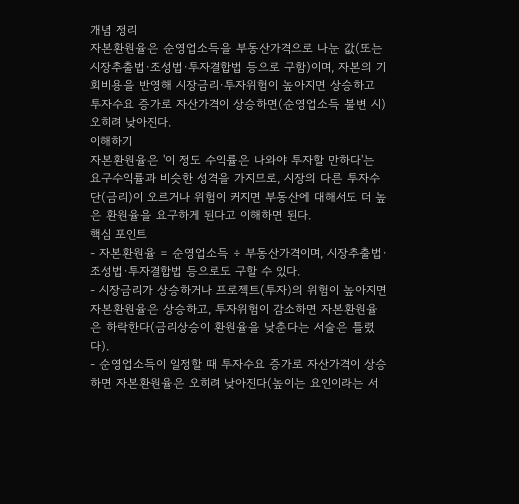개념 정리
자본환원율은 순영업소득을 부동산가격으로 나눈 값(또는 시장추출법·조성법·투자결합법 등으로 구함)이며, 자본의 기회비용을 반영해 시장금리·투자위험이 높아지면 상승하고 투자수요 증가로 자산가격이 상승하면(순영업소득 불변 시) 오히려 낮아진다.
이해하기
자본환원율은 '이 정도 수익률은 나와야 투자할 만하다'는 요구수익률과 비슷한 성격을 가지므로, 시장의 다른 투자수단(금리)이 오르거나 위험이 커지면 부동산에 대해서도 더 높은 환원율을 요구하게 된다고 이해하면 된다.
핵심 포인트
- 자본환원율 = 순영업소득 ÷ 부동산가격이며, 시장추출법·조성법·투자결합법 등으로도 구할 수 있다.
- 시장금리가 상승하거나 프로젝트(투자)의 위험이 높아지면 자본환원율은 상승하고, 투자위험이 감소하면 자본환원율은 하락한다(금리상승이 환원율을 낮춘다는 서술은 틀렸다).
- 순영업소득이 일정할 때 투자수요 증가로 자산가격이 상승하면 자본환원율은 오히려 낮아진다(높이는 요인이라는 서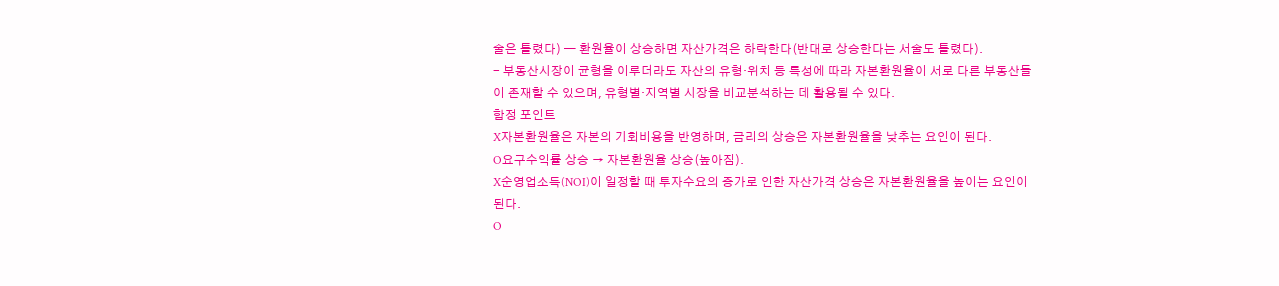술은 틀렸다) — 환원율이 상승하면 자산가격은 하락한다(반대로 상승한다는 서술도 틀렸다).
- 부동산시장이 균형을 이루더라도 자산의 유형·위치 등 특성에 따라 자본환원율이 서로 다른 부동산들이 존재할 수 있으며, 유형별·지역별 시장을 비교분석하는 데 활용될 수 있다.
함정 포인트
X자본환원율은 자본의 기회비용을 반영하며, 금리의 상승은 자본환원율을 낮추는 요인이 된다.
O요구수익률 상승 → 자본환원율 상승(높아짐).
X순영업소득(NOI)이 일정할 때 투자수요의 증가로 인한 자산가격 상승은 자본환원율을 높이는 요인이 된다.
O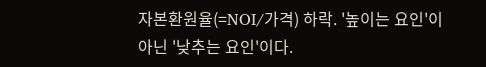자본환원율(=NOI/가격) 하락. '높이는 요인'이 아닌 '낮추는 요인'이다.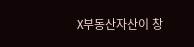X부동산자산이 창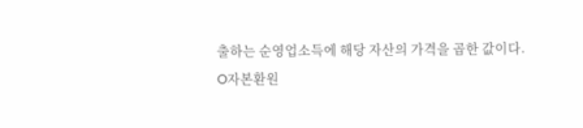출하는 순영업소득에 해당 자산의 가격을 곱한 값이다.
O자본환원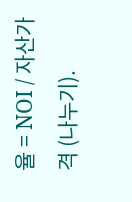율 = NOI / 자산가격 (나누기).